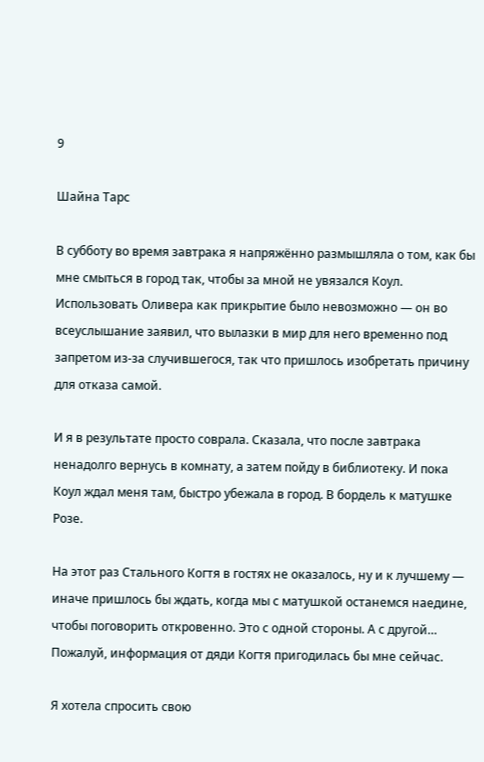9

Шайна Тарс

В субботу во время завтрака я напряжённо размышляла о том, как бы мне смыться в город так, чтобы за мной не увязался Коул. Использовать Оливера как прикрытие было невозможно — он во всеуслышание заявил, что вылазки в мир для него временно под запретом из-за случившегося, так что пришлось изобретать причину для отказа самой.

И я в результате просто соврала. Сказала, что после завтрака ненадолго вернусь в комнату, а затем пойду в библиотеку. И пока Коул ждал меня там, быстро убежала в город. В бордель к матушке Розе.

На этот раз Стального Когтя в гостях не оказалось, ну и к лучшему — иначе пришлось бы ждать, когда мы с матушкой останемся наедине, чтобы поговорить откровенно. Это с одной стороны. А с другой… Пожалуй, информация от дяди Когтя пригодилась бы мне сейчас.

Я хотела спросить свою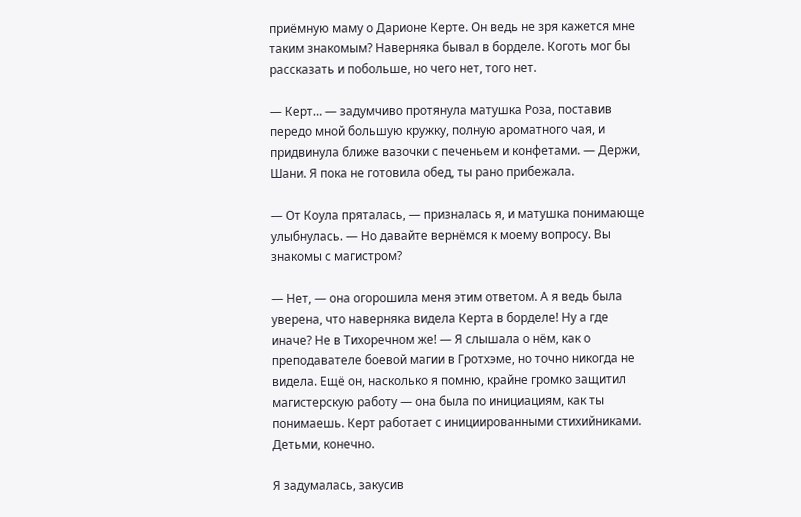приёмную маму о Дарионе Керте. Он ведь не зря кажется мне таким знакомым? Наверняка бывал в борделе. Коготь мог бы рассказать и побольше, но чего нет, того нет.

— Керт… — задумчиво протянула матушка Роза, поставив передо мной большую кружку, полную ароматного чая, и придвинула ближе вазочки с печеньем и конфетами. — Держи, Шани. Я пока не готовила обед, ты рано прибежала.

— От Коула пряталась, — призналась я, и матушка понимающе улыбнулась. — Но давайте вернёмся к моему вопросу. Вы знакомы с магистром?

— Нет, — она огорошила меня этим ответом. А я ведь была уверена, что наверняка видела Керта в борделе! Ну а где иначе? Не в Тихоречном же! — Я слышала о нём, как о преподавателе боевой магии в Гротхэме, но точно никогда не видела. Ещё он, насколько я помню, крайне громко защитил магистерскую работу — она была по инициациям, как ты понимаешь. Керт работает с инициированными стихийниками. Детьми, конечно.

Я задумалась, закусив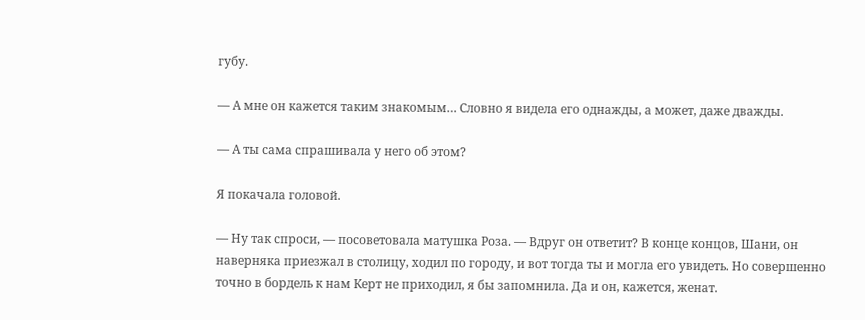губу.

— А мне он кажется таким знакомым… Словно я видела его однажды, а может, даже дважды.

— А ты сама спрашивала у него об этом?

Я покачала головой.

— Ну так спроси, — посоветовала матушка Роза. — Вдруг он ответит? В конце концов, Шани, он наверняка приезжал в столицу, ходил по городу, и вот тогда ты и могла его увидеть. Но совершенно точно в бордель к нам Керт не приходил, я бы запомнила. Да и он, кажется, женат.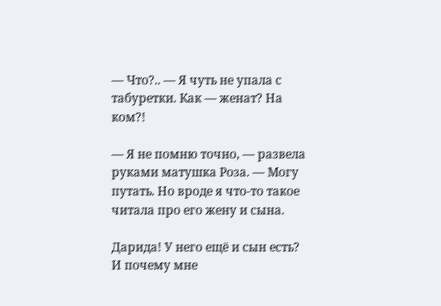— Что?.. — Я чуть не упала с табуретки. Как — женат? На ком?!

— Я не помню точно, — развела руками матушка Роза. — Могу путать. Но вроде я что-то такое читала про его жену и сына.

Дарида! У него ещё и сын есть? И почему мне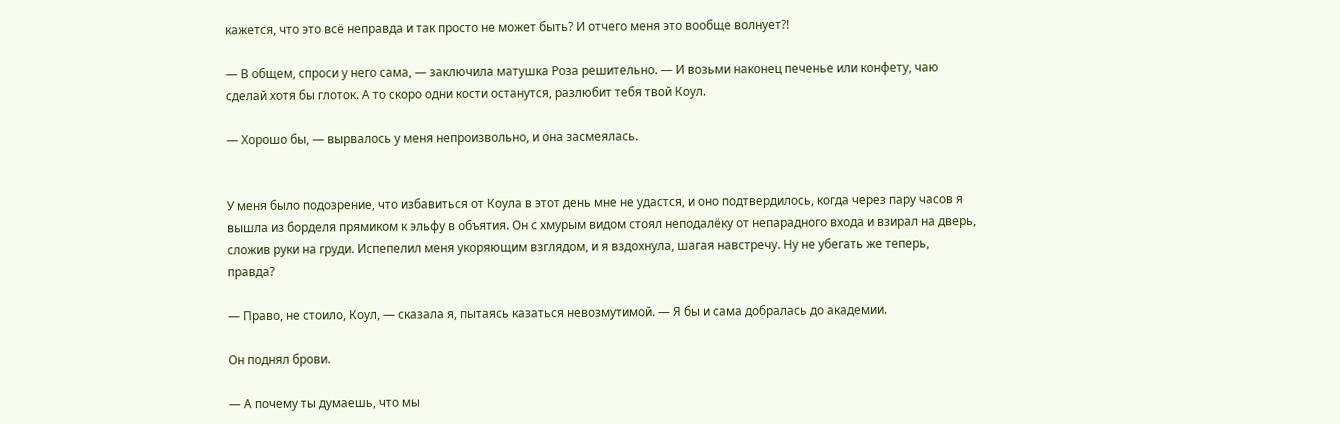кажется, что это всё неправда и так просто не может быть? И отчего меня это вообще волнует?!

— В общем, спроси у него сама, — заключила матушка Роза решительно. — И возьми наконец печенье или конфету, чаю сделай хотя бы глоток. А то скоро одни кости останутся, разлюбит тебя твой Коул.

— Хорошо бы, — вырвалось у меня непроизвольно, и она засмеялась.


У меня было подозрение, что избавиться от Коула в этот день мне не удастся, и оно подтвердилось, когда через пару часов я вышла из борделя прямиком к эльфу в объятия. Он с хмурым видом стоял неподалёку от непарадного входа и взирал на дверь, сложив руки на груди. Испепелил меня укоряющим взглядом, и я вздохнула, шагая навстречу. Ну не убегать же теперь, правда?

— Право, не стоило, Коул, — сказала я, пытаясь казаться невозмутимой. — Я бы и сама добралась до академии.

Он поднял брови.

— А почему ты думаешь, что мы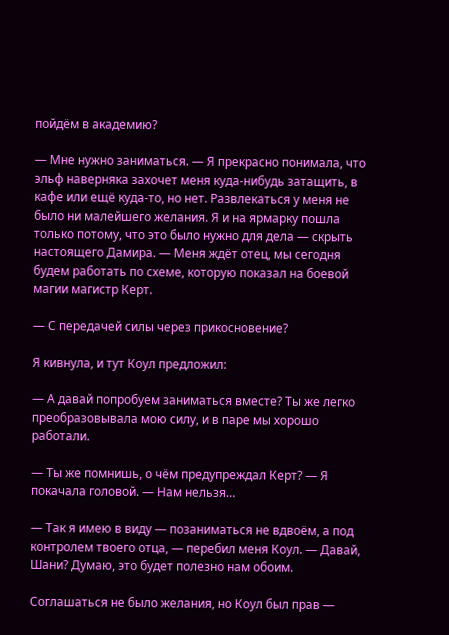пойдём в академию?

— Мне нужно заниматься. — Я прекрасно понимала, что эльф наверняка захочет меня куда-нибудь затащить, в кафе или ещё куда-то, но нет. Развлекаться у меня не было ни малейшего желания. Я и на ярмарку пошла только потому, что это было нужно для дела — скрыть настоящего Дамира. — Меня ждёт отец, мы сегодня будем работать по схеме, которую показал на боевой магии магистр Керт.

— С передачей силы через прикосновение?

Я кивнула, и тут Коул предложил:

— А давай попробуем заниматься вместе? Ты же легко преобразовывала мою силу, и в паре мы хорошо работали.

— Ты же помнишь, о чём предупреждал Керт? — Я покачала головой. — Нам нельзя…

— Так я имею в виду — позаниматься не вдвоём, а под контролем твоего отца, — перебил меня Коул. — Давай, Шани? Думаю, это будет полезно нам обоим.

Соглашаться не было желания, но Коул был прав —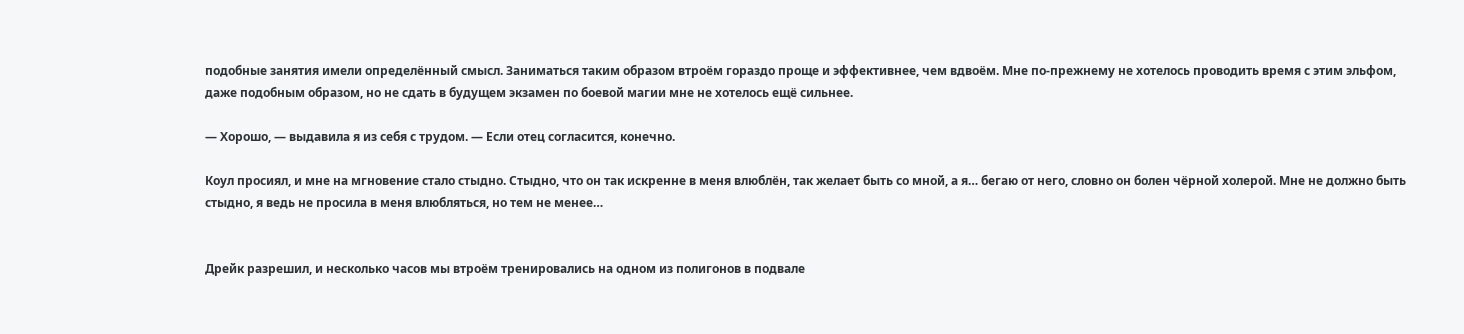подобные занятия имели определённый смысл. Заниматься таким образом втроём гораздо проще и эффективнее, чем вдвоём. Мне по-прежнему не хотелось проводить время с этим эльфом, даже подобным образом, но не сдать в будущем экзамен по боевой магии мне не хотелось ещё сильнее.

— Хорошо, — выдавила я из себя с трудом. — Если отец согласится, конечно.

Коул просиял, и мне на мгновение стало стыдно. Стыдно, что он так искренне в меня влюблён, так желает быть со мной, а я… бегаю от него, словно он болен чёрной холерой. Мне не должно быть стыдно, я ведь не просила в меня влюбляться, но тем не менее…


Дрейк разрешил, и несколько часов мы втроём тренировались на одном из полигонов в подвале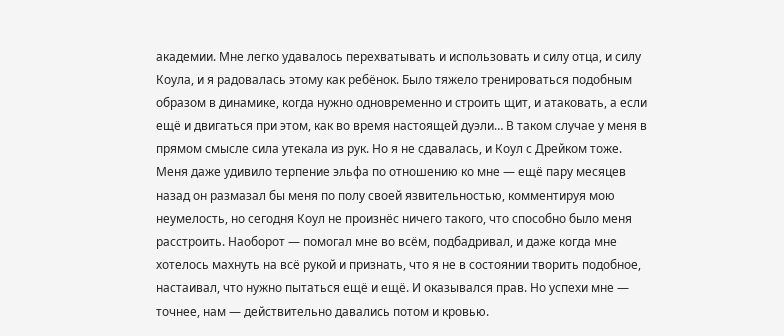академии. Мне легко удавалось перехватывать и использовать и силу отца, и силу Коула, и я радовалась этому как ребёнок. Было тяжело тренироваться подобным образом в динамике, когда нужно одновременно и строить щит, и атаковать, а если ещё и двигаться при этом, как во время настоящей дуэли… В таком случае у меня в прямом смысле сила утекала из рук. Но я не сдавалась, и Коул с Дрейком тоже. Меня даже удивило терпение эльфа по отношению ко мне — ещё пару месяцев назад он размазал бы меня по полу своей язвительностью, комментируя мою неумелость, но сегодня Коул не произнёс ничего такого, что способно было меня расстроить. Наоборот — помогал мне во всём, подбадривал, и даже когда мне хотелось махнуть на всё рукой и признать, что я не в состоянии творить подобное, настаивал, что нужно пытаться ещё и ещё. И оказывался прав. Но успехи мне — точнее, нам — действительно давались потом и кровью.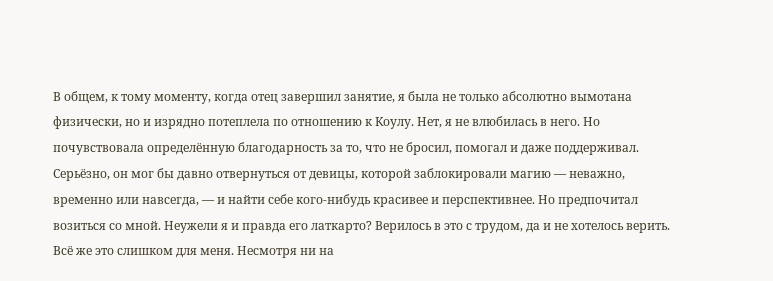В общем, к тому моменту, когда отец завершил занятие, я была не только абсолютно вымотана физически, но и изрядно потеплела по отношению к Коулу. Нет, я не влюбилась в него. Но почувствовала определённую благодарность за то, что не бросил, помогал и даже поддерживал. Серьёзно, он мог бы давно отвернуться от девицы, которой заблокировали магию — неважно, временно или навсегда, — и найти себе кого-нибудь красивее и перспективнее. Но предпочитал возиться со мной. Неужели я и правда его латкарто? Верилось в это с трудом, да и не хотелось верить. Всё же это слишком для меня. Несмотря ни на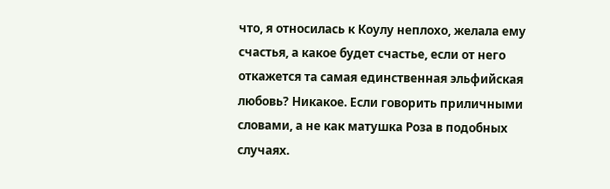что, я относилась к Коулу неплохо, желала ему счастья, а какое будет счастье, если от него откажется та самая единственная эльфийская любовь? Никакое. Если говорить приличными словами, а не как матушка Роза в подобных случаях.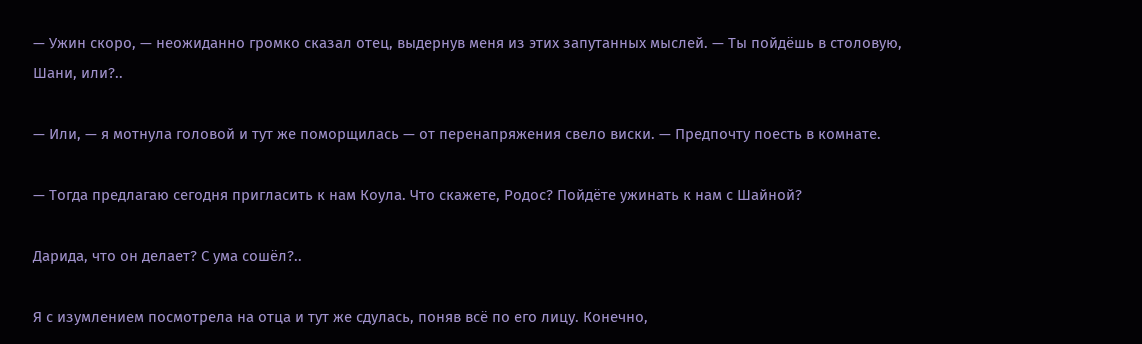— Ужин скоро, — неожиданно громко сказал отец, выдернув меня из этих запутанных мыслей. — Ты пойдёшь в столовую, Шани, или?..

— Или, — я мотнула головой и тут же поморщилась — от перенапряжения свело виски. — Предпочту поесть в комнате.

— Тогда предлагаю сегодня пригласить к нам Коула. Что скажете, Родос? Пойдёте ужинать к нам с Шайной?

Дарида, что он делает? С ума сошёл?..

Я с изумлением посмотрела на отца и тут же сдулась, поняв всё по его лицу. Конечно,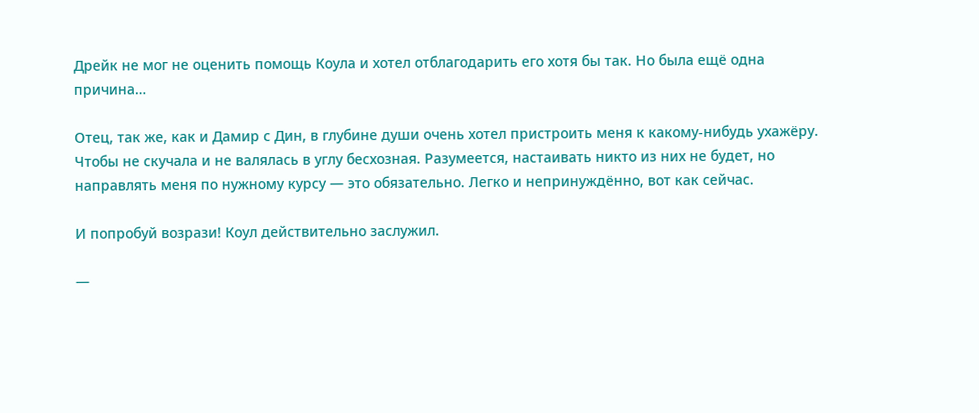Дрейк не мог не оценить помощь Коула и хотел отблагодарить его хотя бы так. Но была ещё одна причина…

Отец, так же, как и Дамир с Дин, в глубине души очень хотел пристроить меня к какому-нибудь ухажёру. Чтобы не скучала и не валялась в углу бесхозная. Разумеется, настаивать никто из них не будет, но направлять меня по нужному курсу — это обязательно. Легко и непринуждённо, вот как сейчас.

И попробуй возрази! Коул действительно заслужил.

—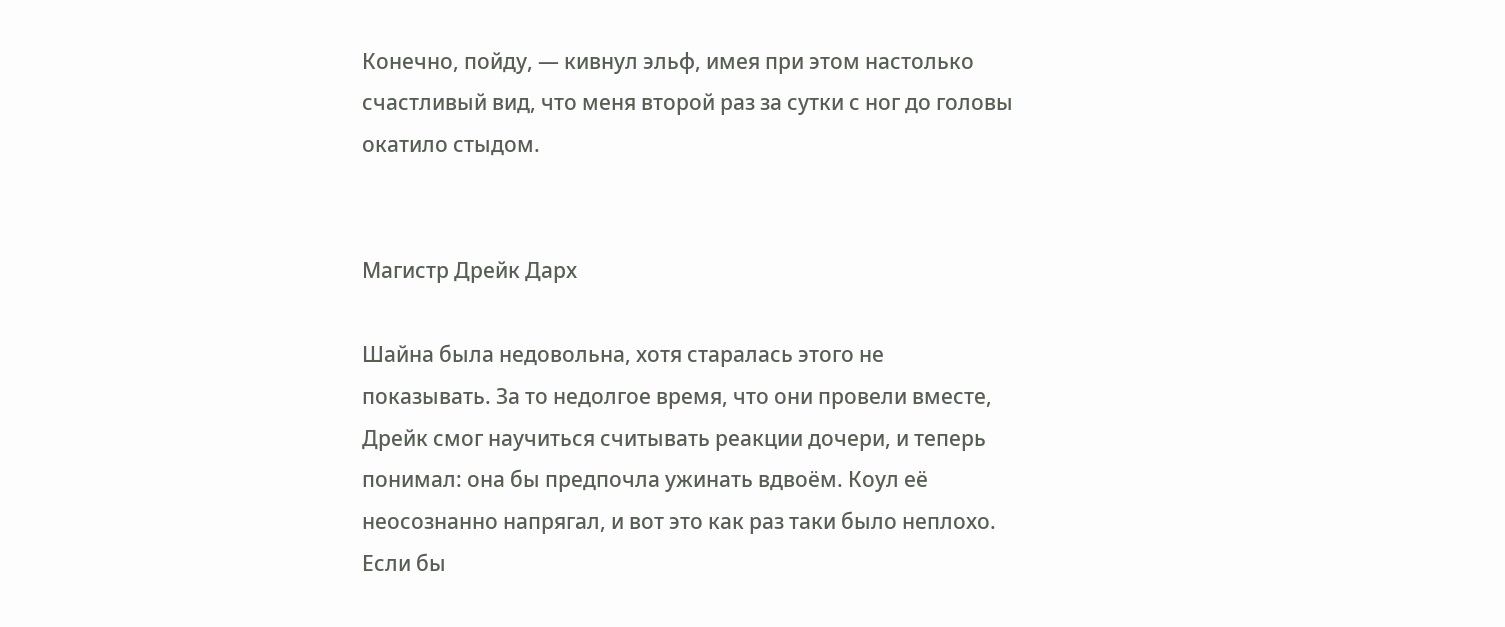Конечно, пойду, — кивнул эльф, имея при этом настолько счастливый вид, что меня второй раз за сутки с ног до головы окатило стыдом.


Магистр Дрейк Дарх

Шайна была недовольна, хотя старалась этого не показывать. За то недолгое время, что они провели вместе, Дрейк смог научиться считывать реакции дочери, и теперь понимал: она бы предпочла ужинать вдвоём. Коул её неосознанно напрягал, и вот это как раз таки было неплохо. Если бы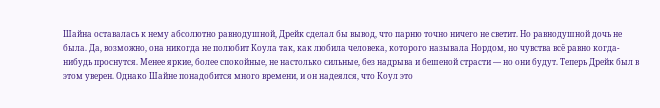Шайна оставалась к нему абсолютно равнодушной, Дрейк сделал бы вывод, что парню точно ничего не светит. Но равнодушной дочь не была. Да, возможно, она никогда не полюбит Коула так, как любила человека, которого называла Нордом, но чувства всё равно когда-нибудь проснутся. Менее яркие, более спокойные, не настолько сильные, без надрыва и бешеной страсти — но они будут. Теперь Дрейк был в этом уверен. Однако Шайне понадобится много времени, и он надеялся, что Коул это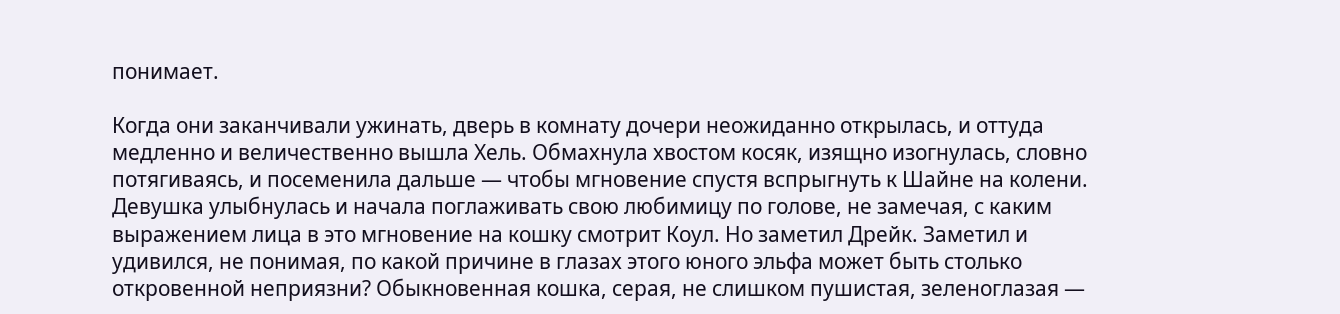понимает.

Когда они заканчивали ужинать, дверь в комнату дочери неожиданно открылась, и оттуда медленно и величественно вышла Хель. Обмахнула хвостом косяк, изящно изогнулась, словно потягиваясь, и посеменила дальше — чтобы мгновение спустя вспрыгнуть к Шайне на колени. Девушка улыбнулась и начала поглаживать свою любимицу по голове, не замечая, с каким выражением лица в это мгновение на кошку смотрит Коул. Но заметил Дрейк. Заметил и удивился, не понимая, по какой причине в глазах этого юного эльфа может быть столько откровенной неприязни? Обыкновенная кошка, серая, не слишком пушистая, зеленоглазая —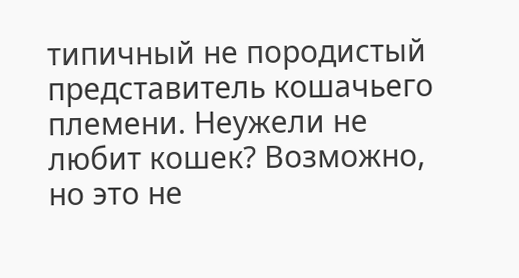типичный не породистый представитель кошачьего племени. Неужели не любит кошек? Возможно, но это не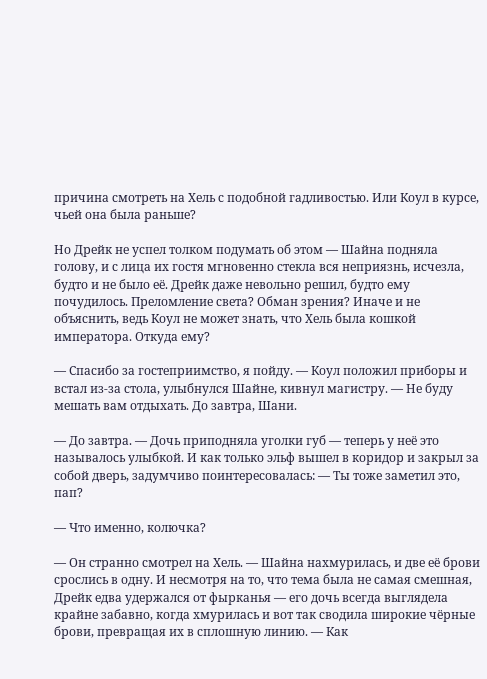причина смотреть на Хель с подобной гадливостью. Или Коул в курсе, чьей она была раньше?

Но Дрейк не успел толком подумать об этом — Шайна подняла голову, и с лица их гостя мгновенно стекла вся неприязнь, исчезла, будто и не было её. Дрейк даже невольно решил, будто ему почудилось. Преломление света? Обман зрения? Иначе и не объяснить, ведь Коул не может знать, что Хель была кошкой императора. Откуда ему?

— Спасибо за гостеприимство, я пойду. — Коул положил приборы и встал из-за стола, улыбнулся Шайне, кивнул магистру. — Не буду мешать вам отдыхать. До завтра, Шани.

— До завтра. — Дочь приподняла уголки губ — теперь у неё это называлось улыбкой. И как только эльф вышел в коридор и закрыл за собой дверь, задумчиво поинтересовалась: — Ты тоже заметил это, пап?

— Что именно, колючка?

— Он странно смотрел на Хель. — Шайна нахмурилась, и две её брови срослись в одну. И несмотря на то, что тема была не самая смешная, Дрейк едва удержался от фырканья — его дочь всегда выглядела крайне забавно, когда хмурилась и вот так сводила широкие чёрные брови, превращая их в сплошную линию. — Как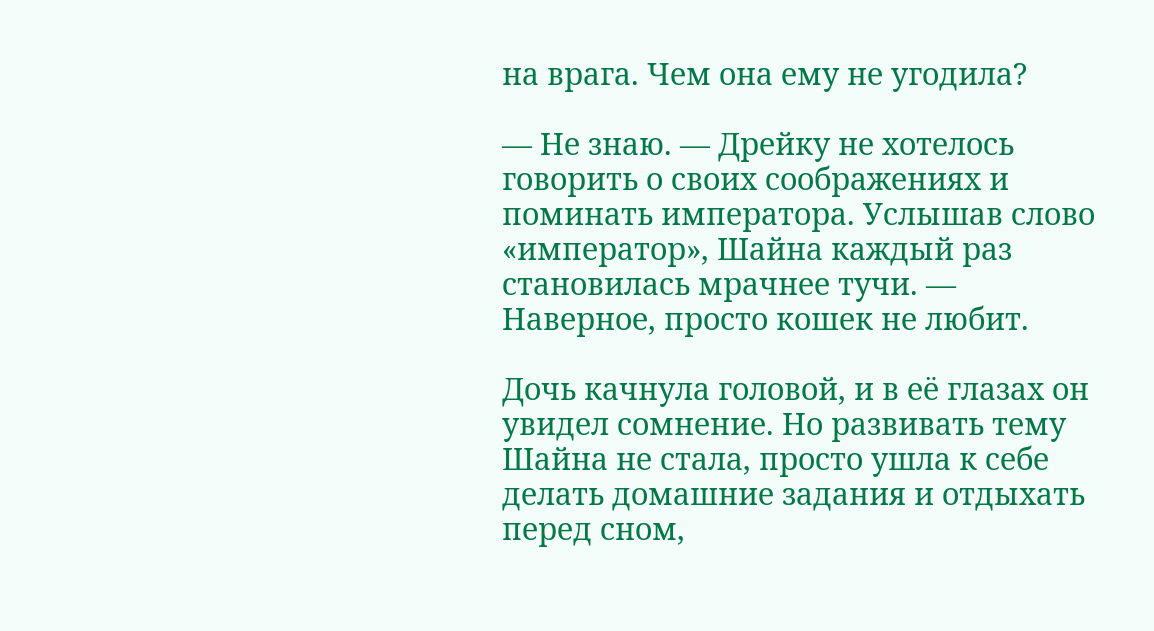на врага. Чем она ему не угодила?

— Не знаю. — Дрейку не хотелось говорить о своих соображениях и поминать императора. Услышав слово «император», Шайна каждый раз становилась мрачнее тучи. — Наверное, просто кошек не любит.

Дочь качнула головой, и в её глазах он увидел сомнение. Но развивать тему Шайна не стала, просто ушла к себе делать домашние задания и отдыхать перед сном,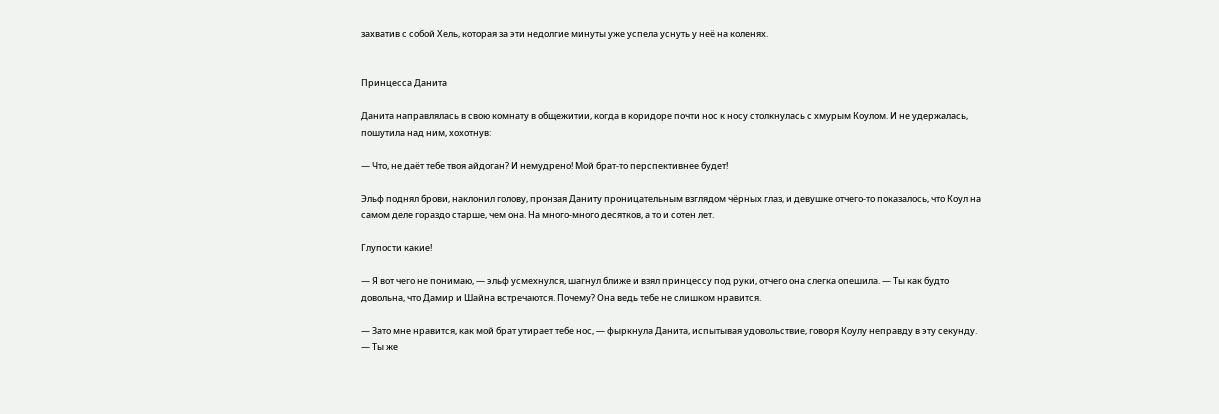захватив с собой Хель, которая за эти недолгие минуты уже успела уснуть у неё на коленях.


Принцесса Данита

Данита направлялась в свою комнату в общежитии, когда в коридоре почти нос к носу столкнулась с хмурым Коулом. И не удержалась, пошутила над ним, хохотнув:

— Что, не даёт тебе твоя айдоган? И немудрено! Мой брат-то перспективнее будет!

Эльф поднял брови, наклонил голову, пронзая Даниту проницательным взглядом чёрных глаз, и девушке отчего-то показалось, что Коул на самом деле гораздо старше, чем она. На много-много десятков, а то и сотен лет.

Глупости какие!

— Я вот чего не понимаю, — эльф усмехнулся, шагнул ближе и взял принцессу под руки, отчего она слегка опешила. — Ты как будто довольна, что Дамир и Шайна встречаются. Почему? Она ведь тебе не слишком нравится.

— Зато мне нравится, как мой брат утирает тебе нос, — фыркнула Данита, испытывая удовольствие, говоря Коулу неправду в эту секунду. — Ты же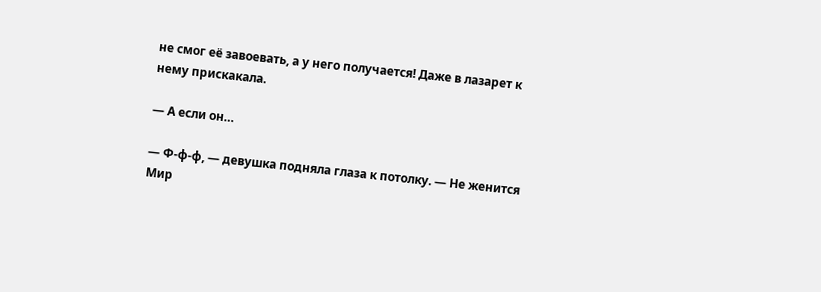не смог её завоевать, а у него получается! Даже в лазарет к нему прискакала.

— А если он…

— Ф-ф-ф, — девушка подняла глаза к потолку. — Не женится Мир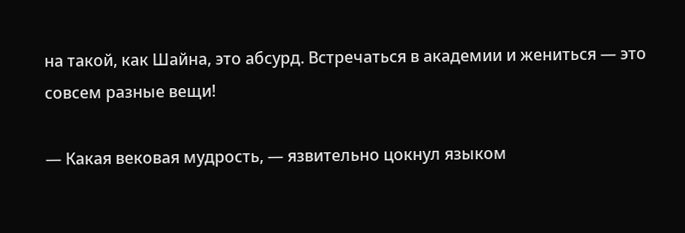на такой, как Шайна, это абсурд. Встречаться в академии и жениться — это совсем разные вещи!

— Какая вековая мудрость, — язвительно цокнул языком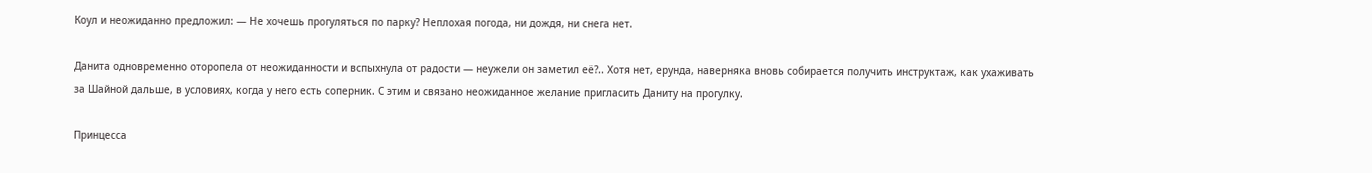Коул и неожиданно предложил: — Не хочешь прогуляться по парку? Неплохая погода, ни дождя, ни снега нет.

Данита одновременно оторопела от неожиданности и вспыхнула от радости — неужели он заметил её?.. Хотя нет, ерунда, наверняка вновь собирается получить инструктаж, как ухаживать за Шайной дальше, в условиях, когда у него есть соперник. С этим и связано неожиданное желание пригласить Даниту на прогулку.

Принцесса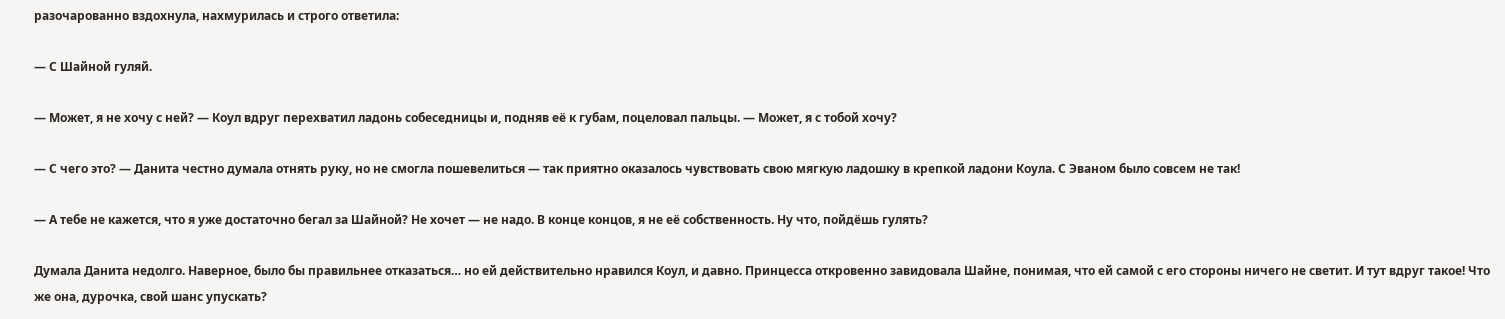разочарованно вздохнула, нахмурилась и строго ответила:

— С Шайной гуляй.

— Может, я не хочу с ней? — Коул вдруг перехватил ладонь собеседницы и, подняв её к губам, поцеловал пальцы. — Может, я с тобой хочу?

— С чего это? — Данита честно думала отнять руку, но не смогла пошевелиться — так приятно оказалось чувствовать свою мягкую ладошку в крепкой ладони Коула. С Эваном было совсем не так!

— А тебе не кажется, что я уже достаточно бегал за Шайной? Не хочет — не надо. В конце концов, я не её собственность. Ну что, пойдёшь гулять?

Думала Данита недолго. Наверное, было бы правильнее отказаться… но ей действительно нравился Коул, и давно. Принцесса откровенно завидовала Шайне, понимая, что ей самой с его стороны ничего не светит. И тут вдруг такое! Что же она, дурочка, свой шанс упускать?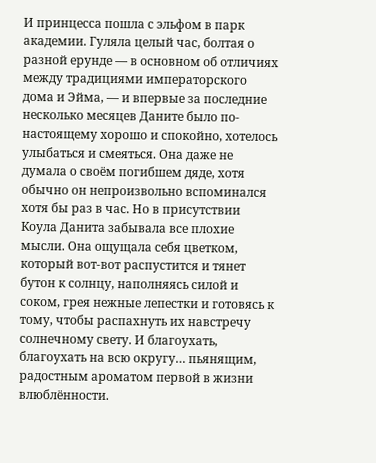И принцесса пошла с эльфом в парк академии. Гуляла целый час, болтая о разной ерунде — в основном об отличиях между традициями императорского дома и Эйма, — и впервые за последние несколько месяцев Даните было по-настоящему хорошо и спокойно, хотелось улыбаться и смеяться. Она даже не думала о своём погибшем дяде, хотя обычно он непроизвольно вспоминался хотя бы раз в час. Но в присутствии Коула Данита забывала все плохие мысли. Она ощущала себя цветком, который вот-вот распустится и тянет бутон к солнцу, наполняясь силой и соком, грея нежные лепестки и готовясь к тому, чтобы распахнуть их навстречу солнечному свету. И благоухать, благоухать на всю округу… пьянящим, радостным ароматом первой в жизни влюблённости.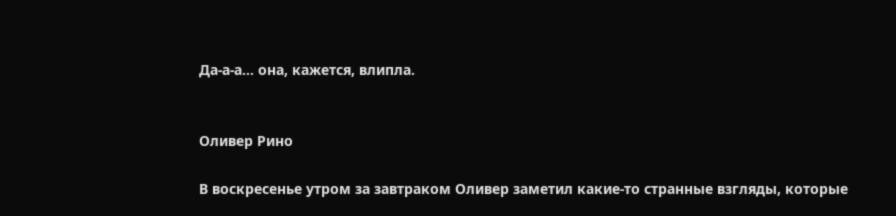Да-а-а… она, кажется, влипла.


Оливер Рино

В воскресенье утром за завтраком Оливер заметил какие-то странные взгляды, которые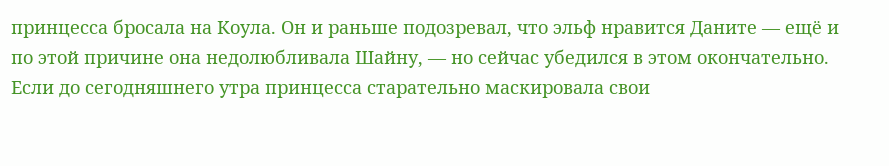принцесса бросала на Коула. Он и раньше подозревал, что эльф нравится Даните — ещё и по этой причине она недолюбливала Шайну, — но сейчас убедился в этом окончательно. Если до сегодняшнего утра принцесса старательно маскировала свои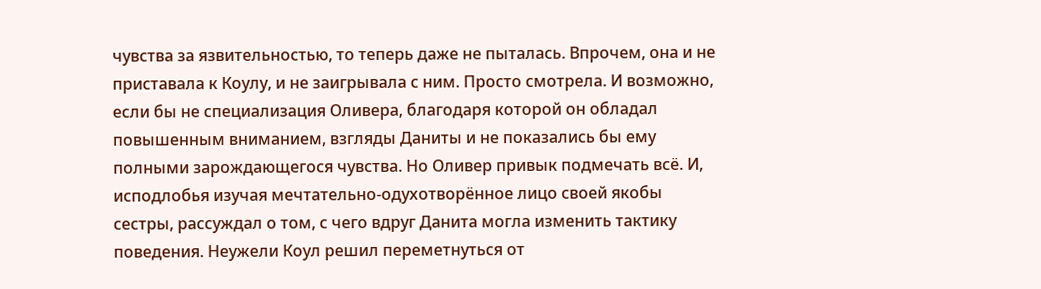чувства за язвительностью, то теперь даже не пыталась. Впрочем, она и не приставала к Коулу, и не заигрывала с ним. Просто смотрела. И возможно, если бы не специализация Оливера, благодаря которой он обладал повышенным вниманием, взгляды Даниты и не показались бы ему полными зарождающегося чувства. Но Оливер привык подмечать всё. И, исподлобья изучая мечтательно-одухотворённое лицо своей якобы сестры, рассуждал о том, с чего вдруг Данита могла изменить тактику поведения. Неужели Коул решил переметнуться от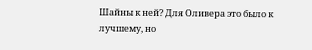Шайны к ней? Для Оливера это было к лучшему, но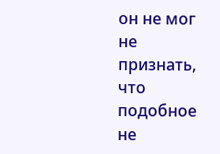он не мог не признать, что подобное не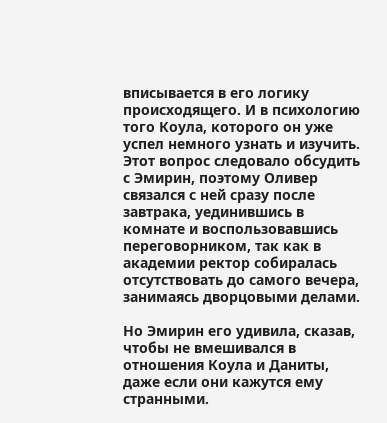вписывается в его логику происходящего. И в психологию того Коула, которого он уже успел немного узнать и изучить. Этот вопрос следовало обсудить с Эмирин, поэтому Оливер связался с ней сразу после завтрака, уединившись в комнате и воспользовавшись переговорником, так как в академии ректор собиралась отсутствовать до самого вечера, занимаясь дворцовыми делами.

Но Эмирин его удивила, сказав, чтобы не вмешивался в отношения Коула и Даниты, даже если они кажутся ему странными.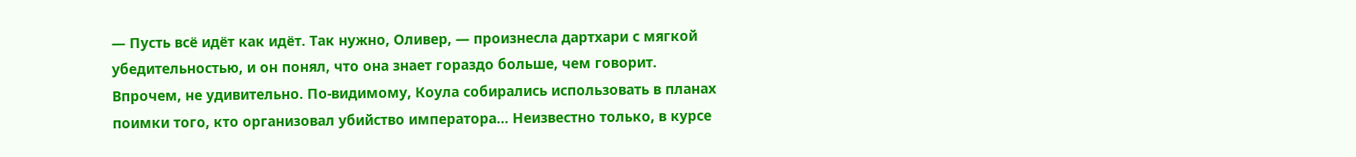— Пусть всё идёт как идёт. Так нужно, Оливер, — произнесла дартхари с мягкой убедительностью, и он понял, что она знает гораздо больше, чем говорит. Впрочем, не удивительно. По-видимому, Коула собирались использовать в планах поимки того, кто организовал убийство императора… Неизвестно только, в курсе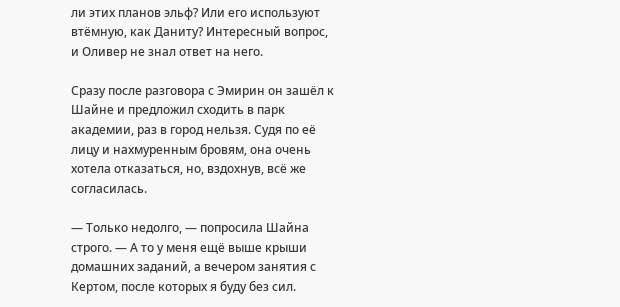ли этих планов эльф? Или его используют втёмную, как Даниту? Интересный вопрос, и Оливер не знал ответ на него.

Сразу после разговора с Эмирин он зашёл к Шайне и предложил сходить в парк академии, раз в город нельзя. Судя по её лицу и нахмуренным бровям, она очень хотела отказаться, но, вздохнув, всё же согласилась.

— Только недолго, — попросила Шайна строго. — А то у меня ещё выше крыши домашних заданий, а вечером занятия с Кертом, после которых я буду без сил.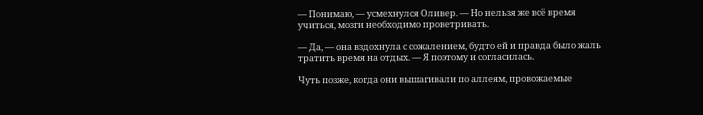— Понимаю, — усмехнулся Оливер. — Но нельзя же всё время учиться, мозги необходимо проветривать.

— Да, — она вздохнула с сожалением, будто ей и правда было жаль тратить время на отдых. — Я поэтому и согласилась.

Чуть позже, когда они вышагивали по аллеям, провожаемые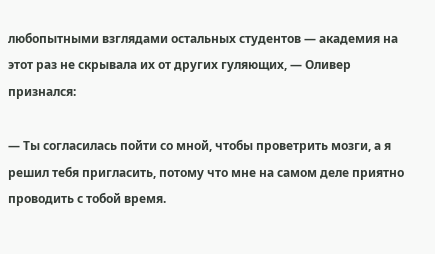любопытными взглядами остальных студентов — академия на этот раз не скрывала их от других гуляющих, — Оливер признался:

— Ты согласилась пойти со мной, чтобы проветрить мозги, а я решил тебя пригласить, потому что мне на самом деле приятно проводить с тобой время.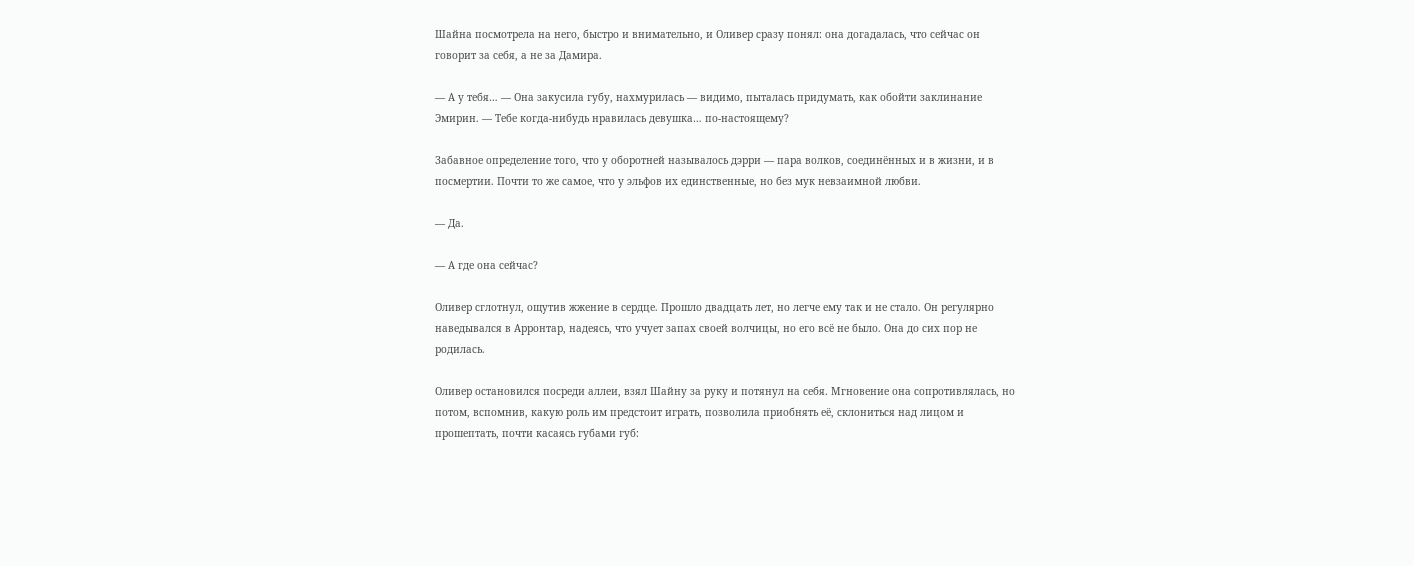Шайна посмотрела на него, быстро и внимательно, и Оливер сразу понял: она догадалась, что сейчас он говорит за себя, а не за Дамира.

— А у тебя… — Она закусила губу, нахмурилась — видимо, пыталась придумать, как обойти заклинание Эмирин. — Тебе когда-нибудь нравилась девушка… по-настоящему?

Забавное определение того, что у оборотней называлось дэрри — пара волков, соединённых и в жизни, и в посмертии. Почти то же самое, что у эльфов их единственные, но без мук невзаимной любви.

— Да.

— А где она сейчас?

Оливер сглотнул, ощутив жжение в сердце. Прошло двадцать лет, но легче ему так и не стало. Он регулярно наведывался в Арронтар, надеясь, что учует запах своей волчицы, но его всё не было. Она до сих пор не родилась.

Оливер остановился посреди аллеи, взял Шайну за руку и потянул на себя. Мгновение она сопротивлялась, но потом, вспомнив, какую роль им предстоит играть, позволила приобнять её, склониться над лицом и прошептать, почти касаясь губами губ: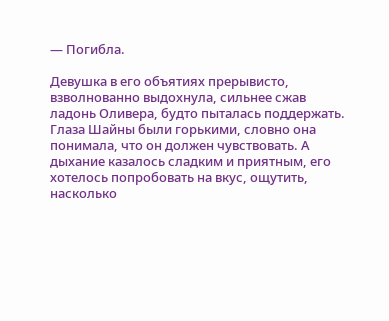— Погибла.

Девушка в его объятиях прерывисто, взволнованно выдохнула, сильнее сжав ладонь Оливера, будто пыталась поддержать. Глаза Шайны были горькими, словно она понимала, что он должен чувствовать. А дыхание казалось сладким и приятным, его хотелось попробовать на вкус, ощутить, насколько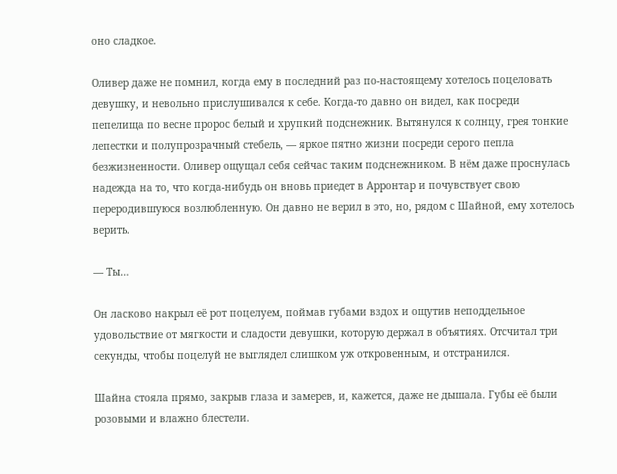оно сладкое.

Оливер даже не помнил, когда ему в последний раз по-настоящему хотелось поцеловать девушку, и невольно прислушивался к себе. Когда-то давно он видел, как посреди пепелища по весне пророс белый и хрупкий подснежник. Вытянулся к солнцу, грея тонкие лепестки и полупрозрачный стебель, — яркое пятно жизни посреди серого пепла безжизненности. Оливер ощущал себя сейчас таким подснежником. В нём даже проснулась надежда на то, что когда-нибудь он вновь приедет в Арронтар и почувствует свою переродившуюся возлюбленную. Он давно не верил в это, но, рядом с Шайной, ему хотелось верить.

— Ты…

Он ласково накрыл её рот поцелуем, поймав губами вздох и ощутив неподдельное удовольствие от мягкости и сладости девушки, которую держал в объятиях. Отсчитал три секунды, чтобы поцелуй не выглядел слишком уж откровенным, и отстранился.

Шайна стояла прямо, закрыв глаза и замерев, и, кажется, даже не дышала. Губы её были розовыми и влажно блестели.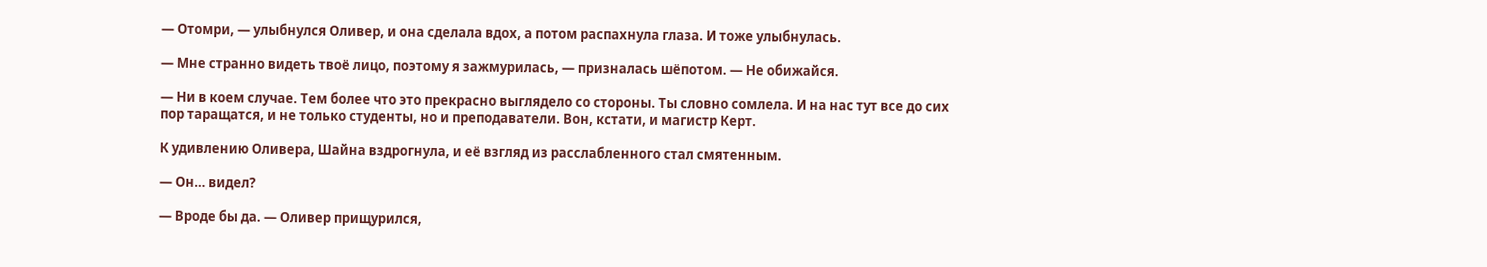— Отомри, — улыбнулся Оливер, и она сделала вдох, а потом распахнула глаза. И тоже улыбнулась.

— Мне странно видеть твоё лицо, поэтому я зажмурилась, — призналась шёпотом. — Не обижайся.

— Ни в коем случае. Тем более что это прекрасно выглядело со стороны. Ты словно сомлела. И на нас тут все до сих пор таращатся, и не только студенты, но и преподаватели. Вон, кстати, и магистр Керт.

К удивлению Оливера, Шайна вздрогнула, и её взгляд из расслабленного стал смятенным.

— Он… видел?

— Вроде бы да. — Оливер прищурился,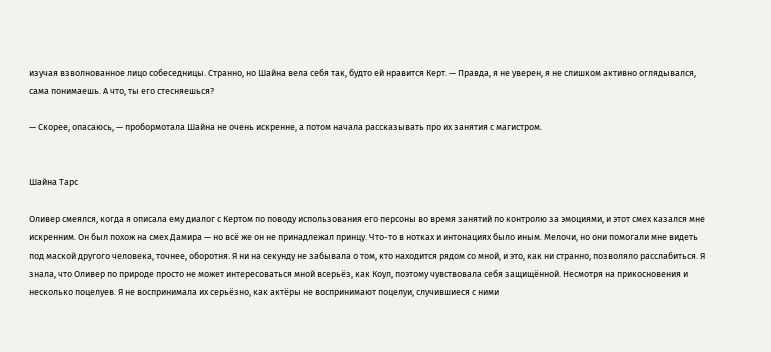изучая взволнованное лицо собеседницы. Странно, но Шайна вела себя так, будто ей нравится Керт. — Правда, я не уверен, я не слишком активно оглядывался, сама понимаешь. А что, ты его стесняешься?

— Скорее, опасаюсь, — пробормотала Шайна не очень искренне, а потом начала рассказывать про их занятия с магистром.


Шайна Тарс

Оливер смеялся, когда я описала ему диалог с Кертом по поводу использования его персоны во время занятий по контролю за эмоциями, и этот смех казался мне искренним. Он был похож на смех Дамира — но всё же он не принадлежал принцу. Что-то в нотках и интонациях было иным. Мелочи, но они помогали мне видеть под маской другого человека, точнее, оборотня. Я ни на секунду не забывала о том, кто находится рядом со мной, и это, как ни странно, позволяло расслабиться. Я знала, что Оливер по природе просто не может интересоваться мной всерьёз, как Коул, поэтому чувствовала себя защищённой. Несмотря на прикосновения и несколько поцелуев. Я не воспринимала их серьёзно, как актёры не воспринимают поцелуи, случившиеся с ними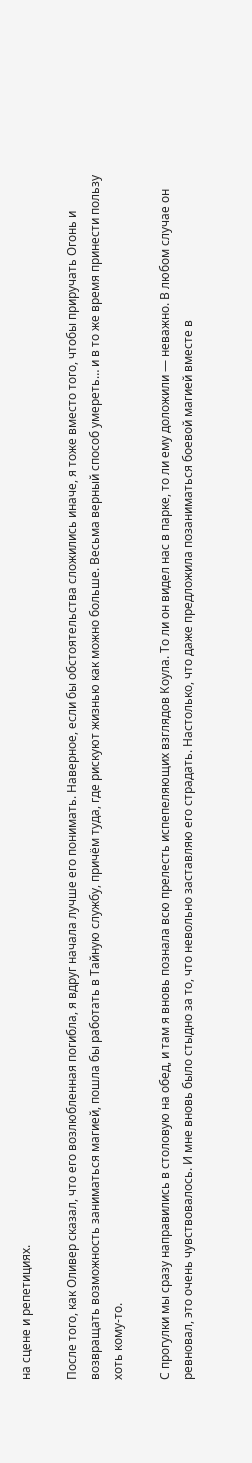на сцене и репетициях.

После того, как Оливер сказал, что его возлюбленная погибла, я вдруг начала лучше его понимать. Наверное, если бы обстоятельства сложились иначе, я тоже вместо того, чтобы приручать Огонь и возвращать возможность заниматься магией, пошла бы работать в Тайную службу, причём туда, где рискуют жизнью как можно больше. Весьма верный способ умереть… и в то же время принести пользу хоть кому-то.

С прогулки мы сразу направились в столовую на обед, и там я вновь познала всю прелесть испепеляющих взглядов Коула. То ли он видел нас в парке, то ли ему доложили — неважно. В любом случае он ревновал, это очень чувствовалось. И мне вновь было стыдно за то, что невольно заставляю его страдать. Настолько, что даже предложила позаниматься боевой магией вместе в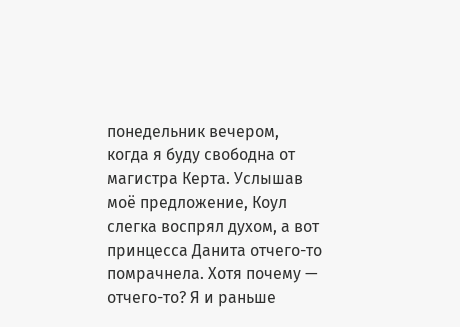понедельник вечером, когда я буду свободна от магистра Керта. Услышав моё предложение, Коул слегка воспрял духом, а вот принцесса Данита отчего-то помрачнела. Хотя почему — отчего-то? Я и раньше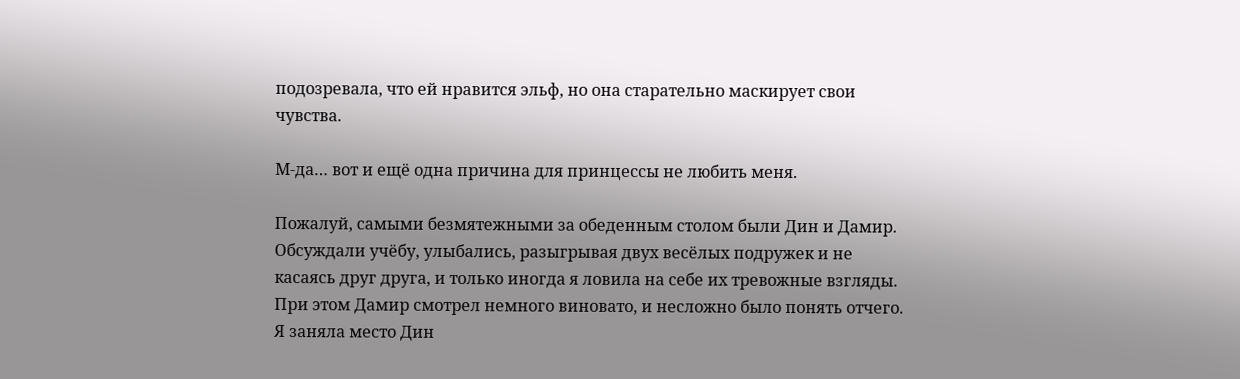подозревала, что ей нравится эльф, но она старательно маскирует свои чувства.

М-да… вот и ещё одна причина для принцессы не любить меня.

Пожалуй, самыми безмятежными за обеденным столом были Дин и Дамир. Обсуждали учёбу, улыбались, разыгрывая двух весёлых подружек и не касаясь друг друга, и только иногда я ловила на себе их тревожные взгляды. При этом Дамир смотрел немного виновато, и несложно было понять отчего. Я заняла место Дин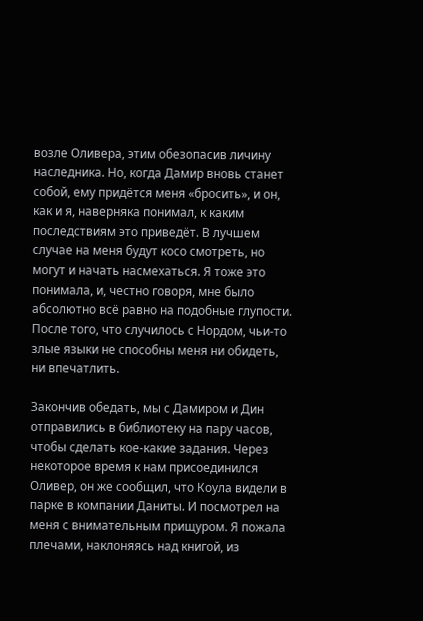возле Оливера, этим обезопасив личину наследника. Но, когда Дамир вновь станет собой, ему придётся меня «бросить», и он, как и я, наверняка понимал, к каким последствиям это приведёт. В лучшем случае на меня будут косо смотреть, но могут и начать насмехаться. Я тоже это понимала, и, честно говоря, мне было абсолютно всё равно на подобные глупости. После того, что случилось с Нордом, чьи-то злые языки не способны меня ни обидеть, ни впечатлить.

Закончив обедать, мы с Дамиром и Дин отправились в библиотеку на пару часов, чтобы сделать кое-какие задания. Через некоторое время к нам присоединился Оливер, он же сообщил, что Коула видели в парке в компании Даниты. И посмотрел на меня с внимательным прищуром. Я пожала плечами, наклоняясь над книгой, из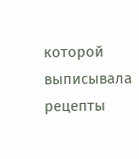которой выписывала рецепты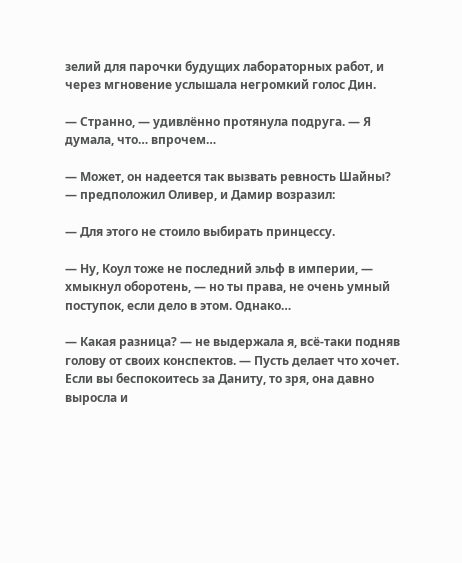зелий для парочки будущих лабораторных работ, и через мгновение услышала негромкий голос Дин.

— Странно, — удивлённо протянула подруга. — Я думала, что… впрочем…

— Может, он надеется так вызвать ревность Шайны? — предположил Оливер, и Дамир возразил:

— Для этого не стоило выбирать принцессу.

— Ну, Коул тоже не последний эльф в империи, — хмыкнул оборотень, — но ты права, не очень умный поступок, если дело в этом. Однако…

— Какая разница? — не выдержала я, всё-таки подняв голову от своих конспектов. — Пусть делает что хочет. Если вы беспокоитесь за Даниту, то зря, она давно выросла и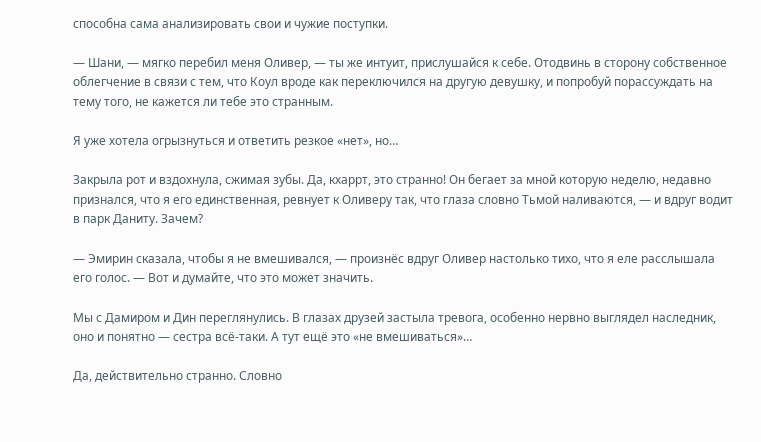способна сама анализировать свои и чужие поступки.

— Шани, — мягко перебил меня Оливер, — ты же интуит, прислушайся к себе. Отодвинь в сторону собственное облегчение в связи с тем, что Коул вроде как переключился на другую девушку, и попробуй порассуждать на тему того, не кажется ли тебе это странным.

Я уже хотела огрызнуться и ответить резкое «нет», но…

Закрыла рот и вздохнула, сжимая зубы. Да, кхаррт, это странно! Он бегает за мной которую неделю, недавно признался, что я его единственная, ревнует к Оливеру так, что глаза словно Тьмой наливаются, — и вдруг водит в парк Даниту. Зачем?

— Эмирин сказала, чтобы я не вмешивался, — произнёс вдруг Оливер настолько тихо, что я еле расслышала его голос. — Вот и думайте, что это может значить.

Мы с Дамиром и Дин переглянулись. В глазах друзей застыла тревога, особенно нервно выглядел наследник, оно и понятно — сестра всё-таки. А тут ещё это «не вмешиваться»…

Да, действительно странно. Словно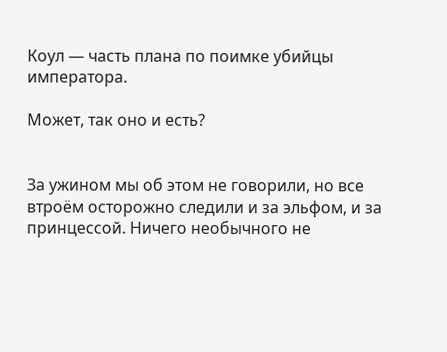Коул — часть плана по поимке убийцы императора.

Может, так оно и есть?


За ужином мы об этом не говорили, но все втроём осторожно следили и за эльфом, и за принцессой. Ничего необычного не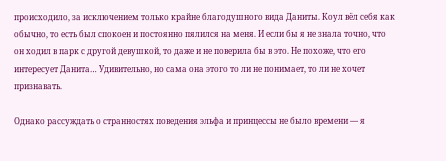происходило, за исключением только крайне благодушного вида Даниты. Коул вёл себя как обычно, то есть был спокоен и постоянно пялился на меня. И если бы я не знала точно, что он ходил в парк с другой девушкой, то даже и не поверила бы в это. Не похоже, что его интересует Данита… Удивительно, но сама она этого то ли не понимает, то ли не хочет признавать.

Однако рассуждать о странностях поведения эльфа и принцессы не было времени — я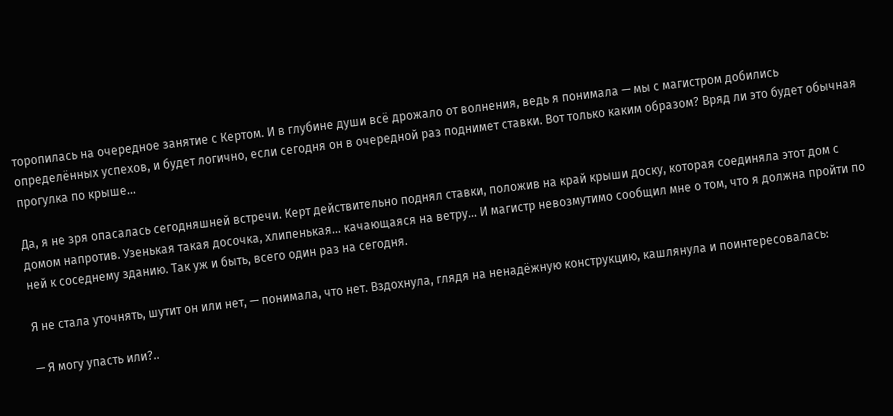торопилась на очередное занятие с Кертом. И в глубине души всё дрожало от волнения, ведь я понимала — мы с магистром добились определённых успехов, и будет логично, если сегодня он в очередной раз поднимет ставки. Вот только каким образом? Вряд ли это будет обычная прогулка по крыше…

Да, я не зря опасалась сегодняшней встречи. Керт действительно поднял ставки, положив на край крыши доску, которая соединяла этот дом с домом напротив. Узенькая такая досочка, хлипенькая… качающаяся на ветру… И магистр невозмутимо сообщил мне о том, что я должна пройти по ней к соседнему зданию. Так уж и быть, всего один раз на сегодня.

Я не стала уточнять, шутит он или нет, — понимала, что нет. Вздохнула, глядя на ненадёжную конструкцию, кашлянула и поинтересовалась:

— Я могу упасть или?..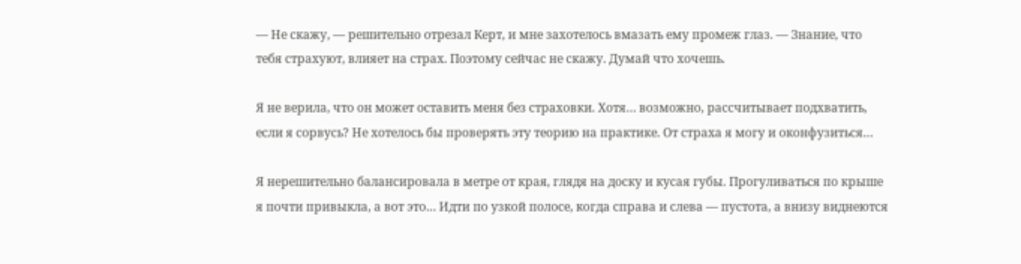— Не скажу, — решительно отрезал Керт, и мне захотелось вмазать ему промеж глаз. — Знание, что тебя страхуют, влияет на страх. Поэтому сейчас не скажу. Думай что хочешь.

Я не верила, что он может оставить меня без страховки. Хотя… возможно, рассчитывает подхватить, если я сорвусь? Не хотелось бы проверять эту теорию на практике. От страха я могу и оконфузиться…

Я нерешительно балансировала в метре от края, глядя на доску и кусая губы. Прогуливаться по крыше я почти привыкла, а вот это… Идти по узкой полосе, когда справа и слева — пустота, а внизу виднеются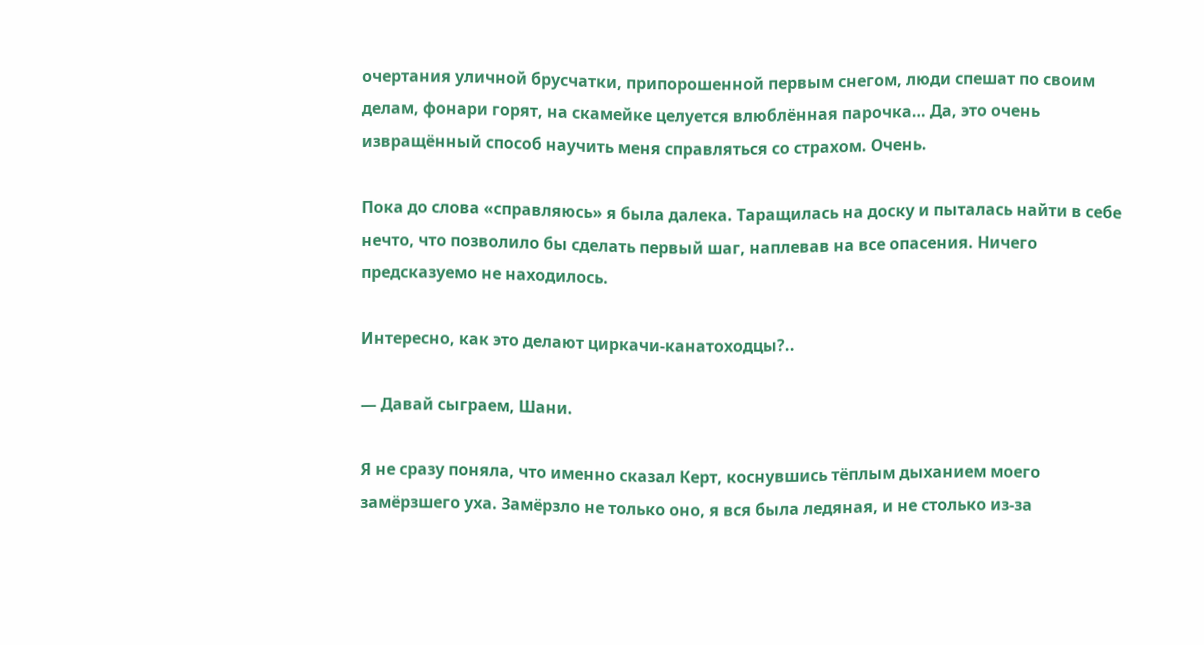очертания уличной брусчатки, припорошенной первым снегом, люди спешат по своим делам, фонари горят, на скамейке целуется влюблённая парочка… Да, это очень извращённый способ научить меня справляться со страхом. Очень.

Пока до слова «справляюсь» я была далека. Таращилась на доску и пыталась найти в себе нечто, что позволило бы сделать первый шаг, наплевав на все опасения. Ничего предсказуемо не находилось.

Интересно, как это делают циркачи-канатоходцы?..

— Давай сыграем, Шани.

Я не сразу поняла, что именно сказал Керт, коснувшись тёплым дыханием моего замёрзшего уха. Замёрзло не только оно, я вся была ледяная, и не столько из-за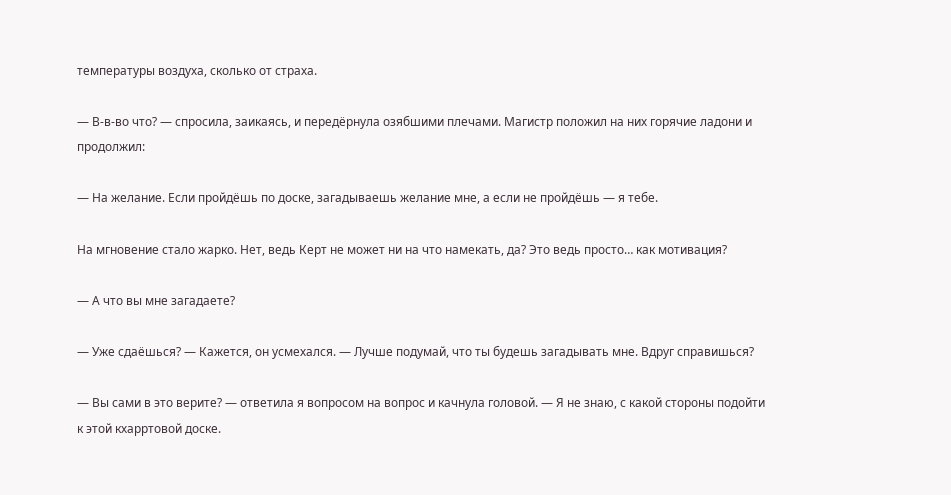температуры воздуха, сколько от страха.

— В-в-во что? — спросила, заикаясь, и передёрнула озябшими плечами. Магистр положил на них горячие ладони и продолжил:

— На желание. Если пройдёшь по доске, загадываешь желание мне, а если не пройдёшь — я тебе.

На мгновение стало жарко. Нет, ведь Керт не может ни на что намекать, да? Это ведь просто… как мотивация?

— А что вы мне загадаете?

— Уже сдаёшься? — Кажется, он усмехался. — Лучше подумай, что ты будешь загадывать мне. Вдруг справишься?

— Вы сами в это верите? — ответила я вопросом на вопрос и качнула головой. — Я не знаю, с какой стороны подойти к этой кхарртовой доске.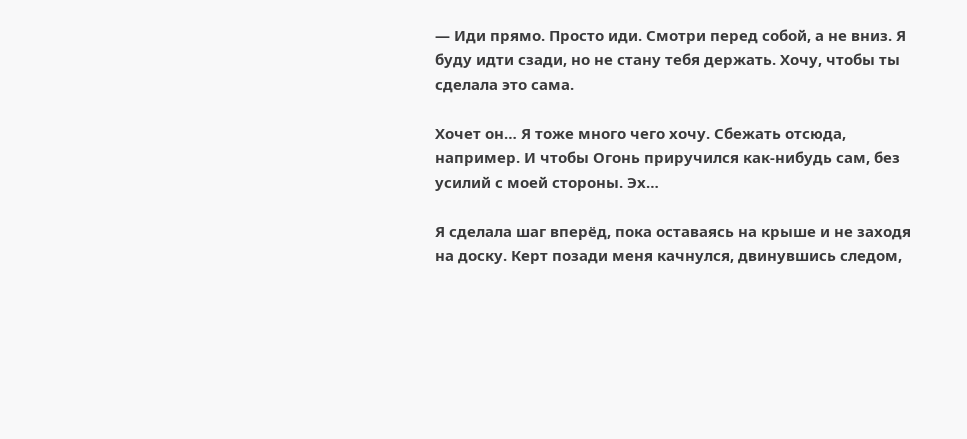— Иди прямо. Просто иди. Смотри перед собой, а не вниз. Я буду идти сзади, но не стану тебя держать. Хочу, чтобы ты сделала это сама.

Хочет он… Я тоже много чего хочу. Сбежать отсюда, например. И чтобы Огонь приручился как-нибудь сам, без усилий с моей стороны. Эх…

Я сделала шаг вперёд, пока оставаясь на крыше и не заходя на доску. Керт позади меня качнулся, двинувшись следом,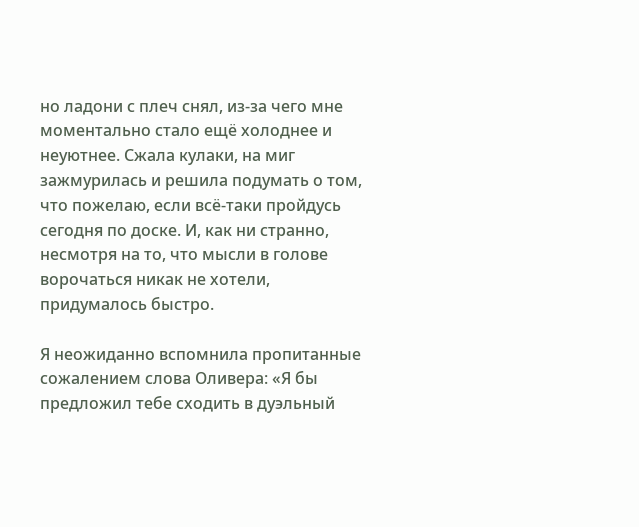но ладони с плеч снял, из-за чего мне моментально стало ещё холоднее и неуютнее. Сжала кулаки, на миг зажмурилась и решила подумать о том, что пожелаю, если всё-таки пройдусь сегодня по доске. И, как ни странно, несмотря на то, что мысли в голове ворочаться никак не хотели, придумалось быстро.

Я неожиданно вспомнила пропитанные сожалением слова Оливера: «Я бы предложил тебе сходить в дуэльный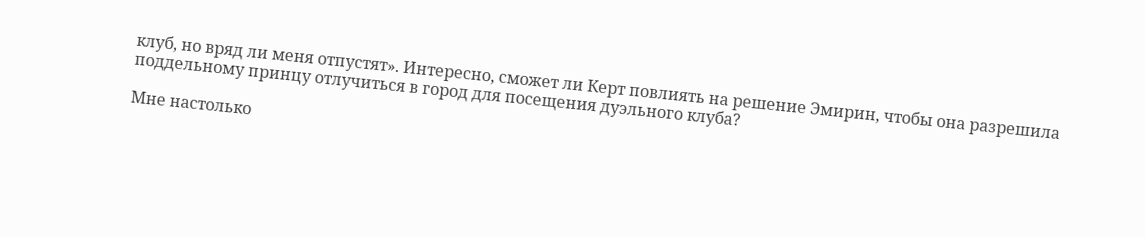клуб, но вряд ли меня отпустят». Интересно, сможет ли Керт повлиять на решение Эмирин, чтобы она разрешила поддельному принцу отлучиться в город для посещения дуэльного клуба?

Мне настолько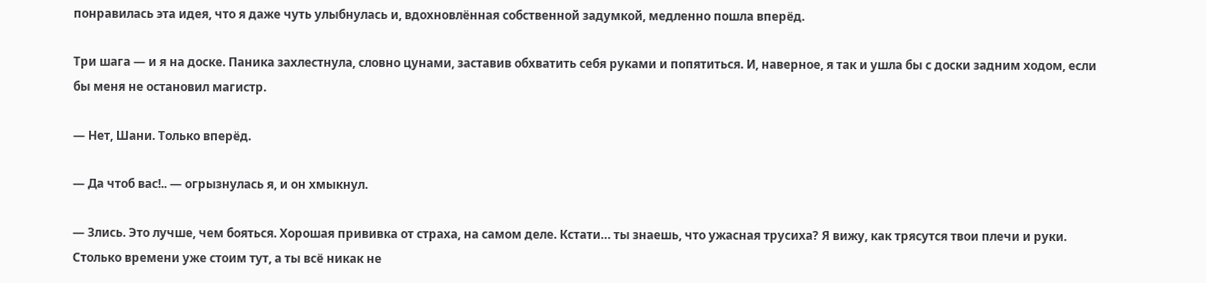понравилась эта идея, что я даже чуть улыбнулась и, вдохновлённая собственной задумкой, медленно пошла вперёд.

Три шага — и я на доске. Паника захлестнула, словно цунами, заставив обхватить себя руками и попятиться. И, наверное, я так и ушла бы с доски задним ходом, если бы меня не остановил магистр.

— Нет, Шани. Только вперёд.

— Да чтоб вас!.. — огрызнулась я, и он хмыкнул.

— Злись. Это лучше, чем бояться. Хорошая прививка от страха, на самом деле. Кстати… ты знаешь, что ужасная трусиха? Я вижу, как трясутся твои плечи и руки. Столько времени уже стоим тут, а ты всё никак не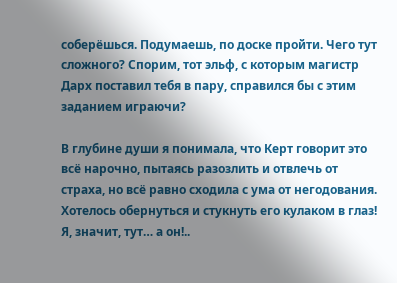соберёшься. Подумаешь, по доске пройти. Чего тут сложного? Спорим, тот эльф, с которым магистр Дарх поставил тебя в пару, справился бы с этим заданием играючи?

В глубине души я понимала, что Керт говорит это всё нарочно, пытаясь разозлить и отвлечь от страха, но всё равно сходила с ума от негодования. Хотелось обернуться и стукнуть его кулаком в глаз! Я, значит, тут… а он!..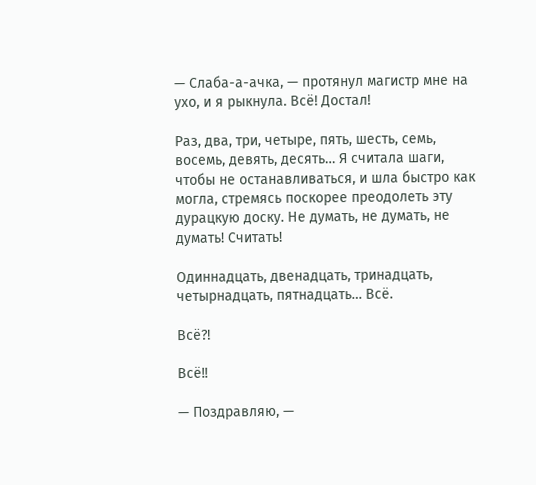— Слаба-а-ачка, — протянул магистр мне на ухо, и я рыкнула. Всё! Достал!

Раз, два, три, четыре, пять, шесть, семь, восемь, девять, десять… Я считала шаги, чтобы не останавливаться, и шла быстро как могла, стремясь поскорее преодолеть эту дурацкую доску. Не думать, не думать, не думать! Считать!

Одиннадцать, двенадцать, тринадцать, четырнадцать, пятнадцать… Всё.

Всё?!

Всё!!

— Поздравляю, —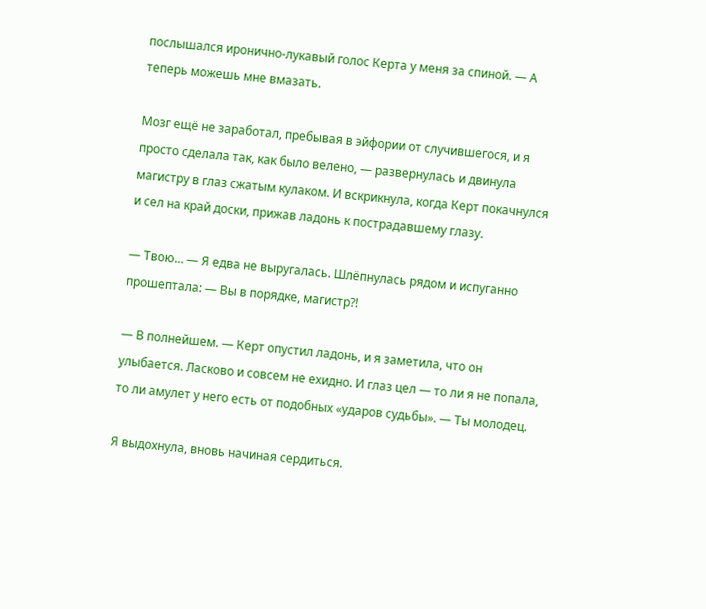послышался иронично-лукавый голос Керта у меня за спиной. — А теперь можешь мне вмазать.

Мозг ещё не заработал, пребывая в эйфории от случившегося, и я просто сделала так, как было велено, — развернулась и двинула магистру в глаз сжатым кулаком. И вскрикнула, когда Керт покачнулся и сел на край доски, прижав ладонь к пострадавшему глазу.

— Твою… — Я едва не выругалась. Шлёпнулась рядом и испуганно прошептала: — Вы в порядке, магистр?!

— В полнейшем. — Керт опустил ладонь, и я заметила, что он улыбается. Ласково и совсем не ехидно. И глаз цел — то ли я не попала, то ли амулет у него есть от подобных «ударов судьбы». — Ты молодец.

Я выдохнула, вновь начиная сердиться.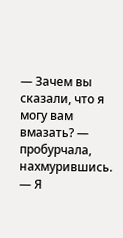— Зачем вы сказали, что я могу вам вмазать? — пробурчала, нахмурившись. — Я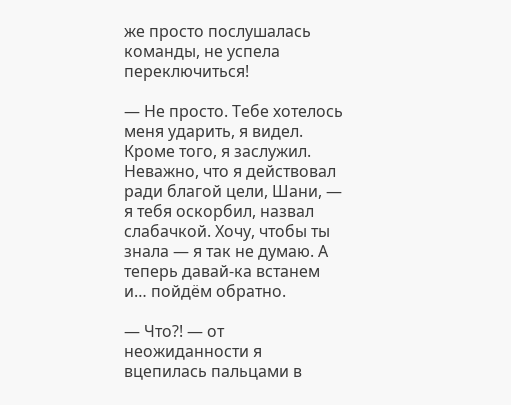же просто послушалась команды, не успела переключиться!

— Не просто. Тебе хотелось меня ударить, я видел. Кроме того, я заслужил. Неважно, что я действовал ради благой цели, Шани, — я тебя оскорбил, назвал слабачкой. Хочу, чтобы ты знала — я так не думаю. А теперь давай-ка встанем и… пойдём обратно.

— Что?! — от неожиданности я вцепилась пальцами в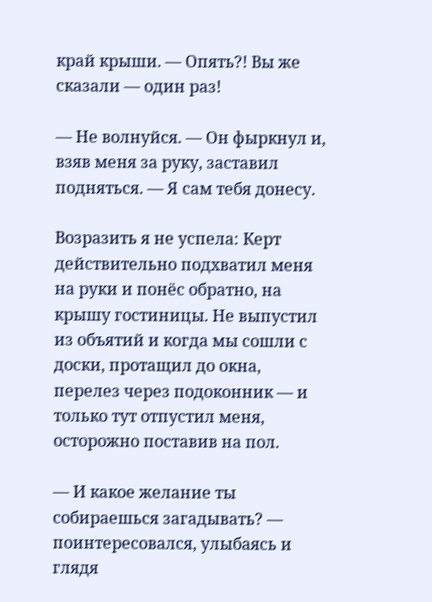край крыши. — Опять?! Вы же сказали — один раз!

— Не волнуйся. — Он фыркнул и, взяв меня за руку, заставил подняться. — Я сам тебя донесу.

Возразить я не успела: Керт действительно подхватил меня на руки и понёс обратно, на крышу гостиницы. Не выпустил из объятий и когда мы сошли с доски, протащил до окна, перелез через подоконник — и только тут отпустил меня, осторожно поставив на пол.

— И какое желание ты собираешься загадывать? — поинтересовался, улыбаясь и глядя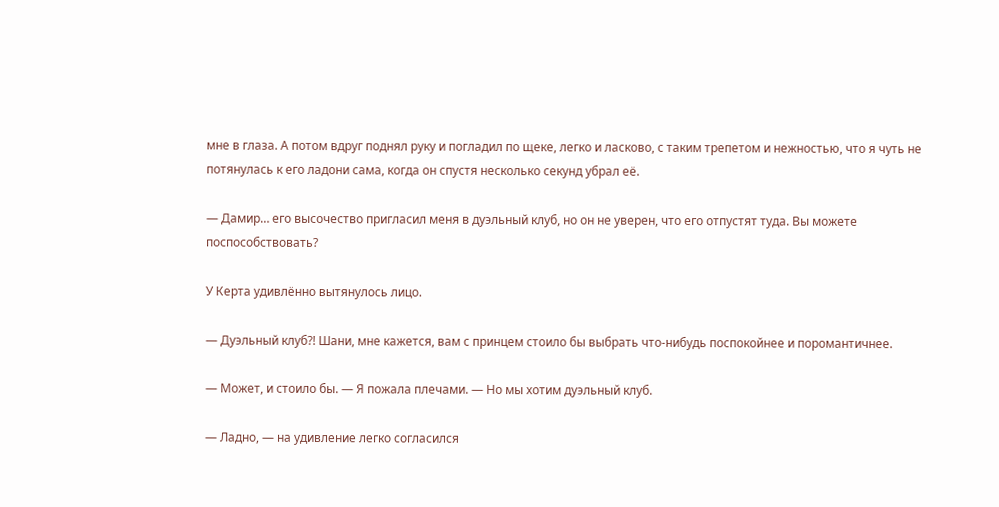мне в глаза. А потом вдруг поднял руку и погладил по щеке, легко и ласково, с таким трепетом и нежностью, что я чуть не потянулась к его ладони сама, когда он спустя несколько секунд убрал её.

— Дамир… его высочество пригласил меня в дуэльный клуб, но он не уверен, что его отпустят туда. Вы можете поспособствовать?

У Керта удивлённо вытянулось лицо.

— Дуэльный клуб?! Шани, мне кажется, вам с принцем стоило бы выбрать что-нибудь поспокойнее и поромантичнее.

— Может, и стоило бы. — Я пожала плечами. — Но мы хотим дуэльный клуб.

— Ладно, — на удивление легко согласился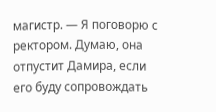магистр. — Я поговорю с ректором. Думаю, она отпустит Дамира, если его буду сопровождать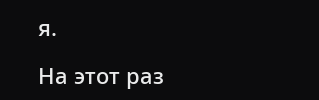я.

На этот раз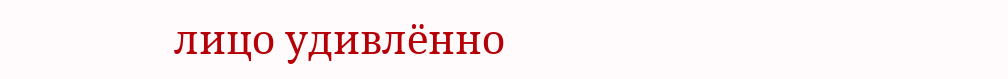лицо удивлённо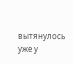вытянулось уже у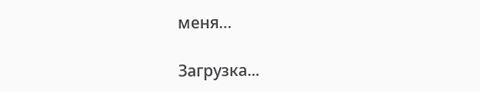меня…

Загрузка...